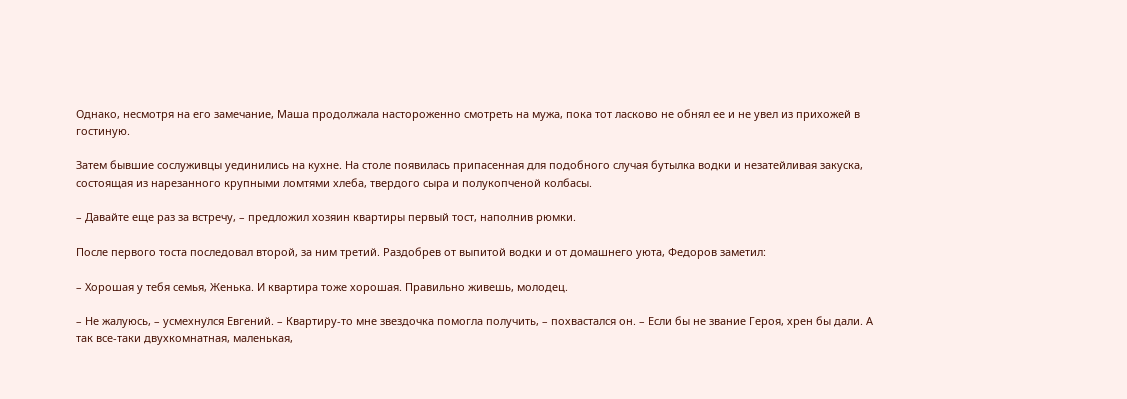Однако, несмотря на его замечание, Маша продолжала настороженно смотреть на мужа, пока тот ласково не обнял ее и не увел из прихожей в гостиную.

Затем бывшие сослуживцы уединились на кухне. На столе появилась припасенная для подобного случая бутылка водки и незатейливая закуска, состоящая из нарезанного крупными ломтями хлеба, твердого сыра и полукопченой колбасы.

– Давайте еще раз за встречу, – предложил хозяин квартиры первый тост, наполнив рюмки.

После первого тоста последовал второй, за ним третий. Раздобрев от выпитой водки и от домашнего уюта, Федоров заметил:

– Хорошая у тебя семья, Женька. И квартира тоже хорошая. Правильно живешь, молодец.

– Не жалуюсь, – усмехнулся Евгений. – Квартиру-то мне звездочка помогла получить, – похвастался он. – Если бы не звание Героя, хрен бы дали. А так все-таки двухкомнатная, маленькая,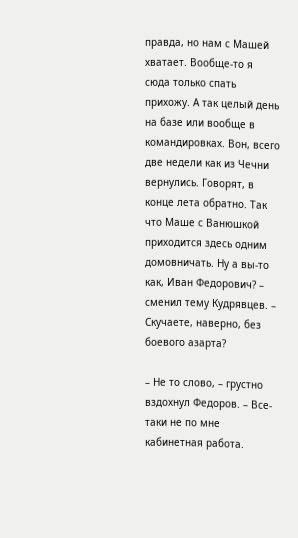правда, но нам с Машей хватает. Вообще-то я сюда только спать прихожу. А так целый день на базе или вообще в командировках. Вон, всего две недели как из Чечни вернулись. Говорят, в конце лета обратно. Так что Маше с Ванюшкой приходится здесь одним домовничать. Ну а вы-то как, Иван Федорович? – сменил тему Кудрявцев. – Скучаете, наверно, без боевого азарта?

– Не то слово, – грустно вздохнул Федоров. – Все-таки не по мне кабинетная работа.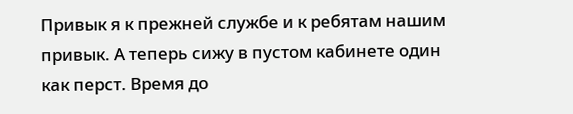Привык я к прежней службе и к ребятам нашим привык. А теперь сижу в пустом кабинете один как перст. Время до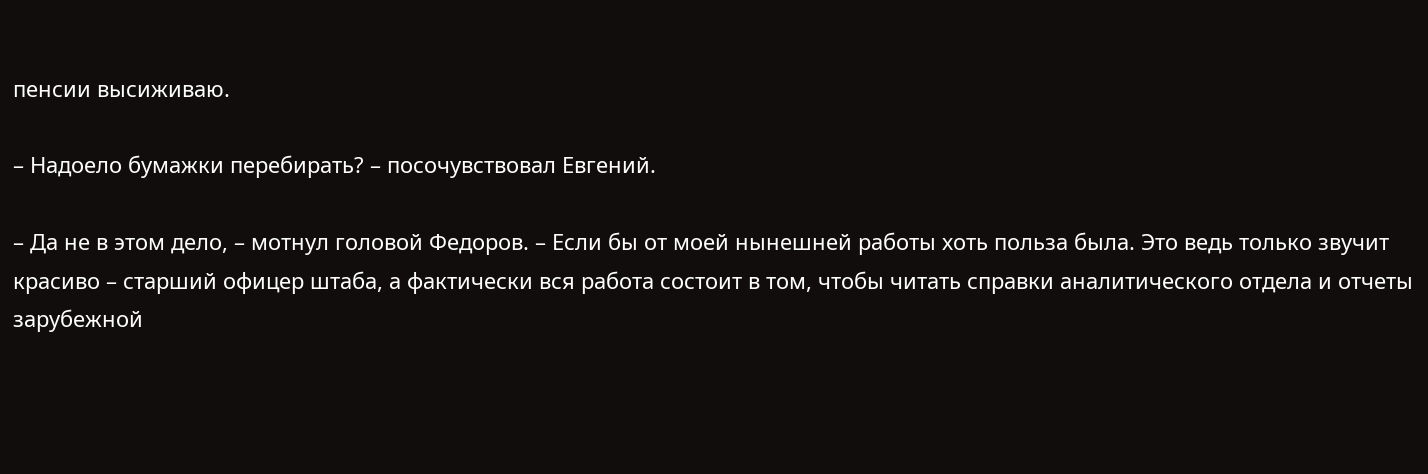пенсии высиживаю.

– Надоело бумажки перебирать? – посочувствовал Евгений.

– Да не в этом дело, – мотнул головой Федоров. – Если бы от моей нынешней работы хоть польза была. Это ведь только звучит красиво – старший офицер штаба, а фактически вся работа состоит в том, чтобы читать справки аналитического отдела и отчеты зарубежной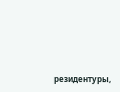резидентуры,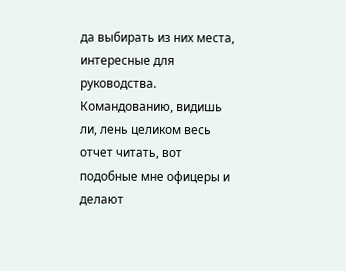да выбирать из них места, интересные для руководства. Командованию, видишь ли, лень целиком весь отчет читать, вот подобные мне офицеры и делают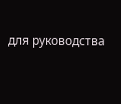для руководства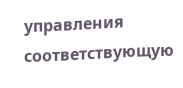управления соответствующую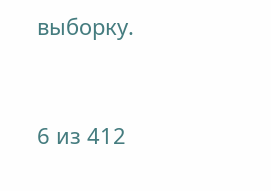выборку.



6 из 412